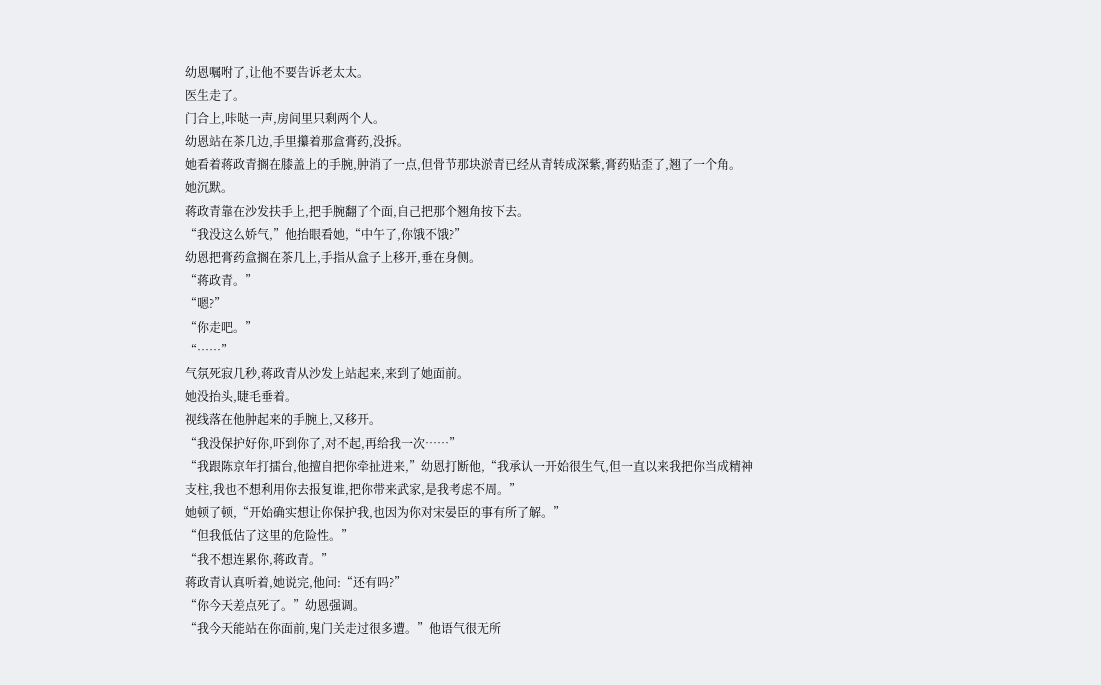幼恩嘱咐了,让他不要告诉老太太。
医生走了。
门合上,咔哒一声,房间里只剩两个人。
幼恩站在茶几边,手里攥着那盒膏药,没拆。
她看着蒋政青搁在膝盖上的手腕,肿消了一点,但骨节那块淤青已经从青转成深紫,膏药贴歪了,翘了一个角。
她沉默。
蒋政青靠在沙发扶手上,把手腕翻了个面,自己把那个翘角按下去。
“我没这么娇气,”他抬眼看她,“中午了,你饿不饿?”
幼恩把膏药盒搁在茶几上,手指从盒子上移开,垂在身侧。
“蒋政青。”
“嗯?”
“你走吧。”
“……”
气氛死寂几秒,蒋政青从沙发上站起来,来到了她面前。
她没抬头,睫毛垂着。
视线落在他肿起来的手腕上,又移开。
“我没保护好你,吓到你了,对不起,再给我一次……”
“我跟陈京年打擂台,他擅自把你牵扯进来,”幼恩打断他,“我承认一开始很生气,但一直以来我把你当成精神支柱,我也不想利用你去报复谁,把你带来武家,是我考虑不周。”
她顿了顿,“开始确实想让你保护我,也因为你对宋晏臣的事有所了解。”
“但我低估了这里的危险性。”
“我不想连累你,蒋政青。”
蒋政青认真听着,她说完,他问:“还有吗?”
“你今天差点死了。”幼恩强调。
“我今天能站在你面前,鬼门关走过很多遭。”他语气很无所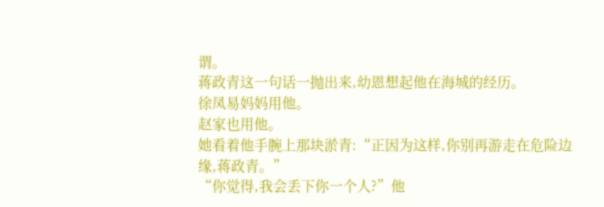谓。
蒋政青这一句话一抛出来,幼恩想起他在海城的经历。
徐凤易妈妈用他。
赵家也用他。
她看着他手腕上那块淤青:“正因为这样,你别再游走在危险边缘,蒋政青。”
“你觉得,我会丢下你一个人?”他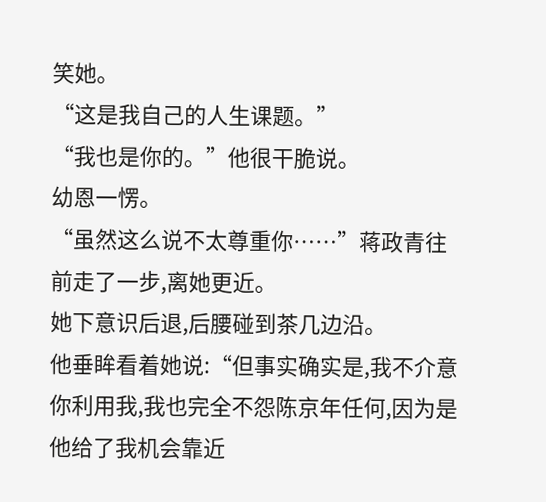笑她。
“这是我自己的人生课题。”
“我也是你的。”他很干脆说。
幼恩一愣。
“虽然这么说不太尊重你……”蒋政青往前走了一步,离她更近。
她下意识后退,后腰碰到茶几边沿。
他垂眸看着她说:“但事实确实是,我不介意你利用我,我也完全不怨陈京年任何,因为是他给了我机会靠近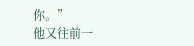你。”
他又往前一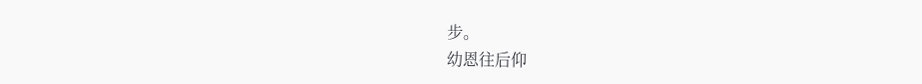步。
幼恩往后仰